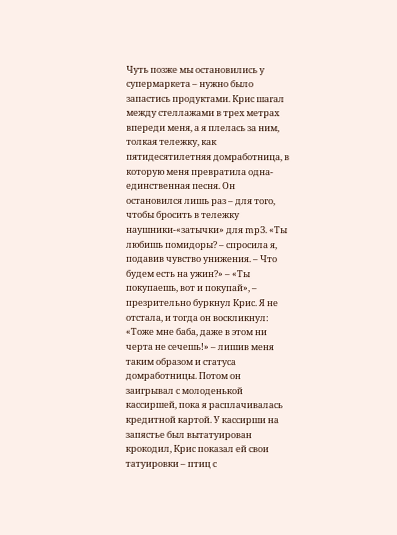Чуть позже мы остановились у супермаркета – нужно было запастись продуктами. Крис шагал между стеллажами в трех метрах впереди меня, а я плелась за ним, толкая тележку, как пятидесятилетняя домработница, в которую меня превратила одна-единственная песня. Он остановился лишь раз – для того, чтобы бросить в тележку наушники-«затычки» для mpЗ. «Ты любишь помидоры? – спросила я, подавив чувство унижения. – Что будем есть на ужин?» – «Ты покупаешь, вот и покупай», – презрительно буркнул Крис. Я не отстала, и тогда он воскликнул: «Тоже мне баба, даже в этом ни черта не сечешь!» – лишив меня таким образом и статуса домработницы. Потом он заигрывал с молоденькой кассиршей, пока я расплачивалась кредитной картой. У кассирши на запястье был вытатуирован крокодил, Крис показал ей свои татуировки – птиц с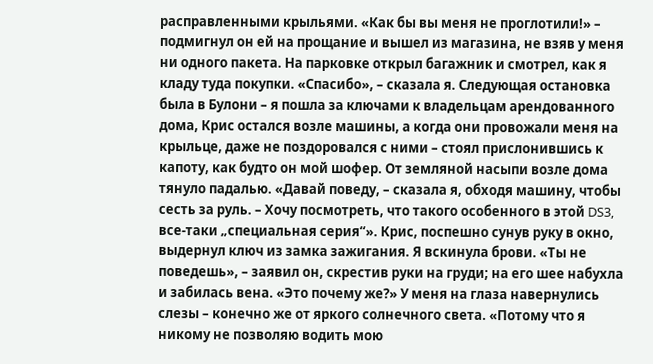расправленными крыльями. «Как бы вы меня не проглотили!» – подмигнул он ей на прощание и вышел из магазина, не взяв у меня ни одного пакета. На парковке открыл багажник и смотрел, как я кладу туда покупки. «Спасибо», – сказала я. Следующая остановка была в Булони – я пошла за ключами к владельцам арендованного дома, Крис остался возле машины, а когда они провожали меня на крыльце, даже не поздоровался с ними – стоял прислонившись к капоту, как будто он мой шофер. От земляной насыпи возле дома тянуло падалью. «Давай поведу, – сказала я, обходя машину, чтобы сесть за руль. – Хочу посмотреть, что такого особенного в этой DS3, все-таки „специальная серия“». Крис, поспешно сунув руку в окно, выдернул ключ из замка зажигания. Я вскинула брови. «Ты не поведешь», – заявил он, скрестив руки на груди; на его шее набухла и забилась вена. «Это почему же?» У меня на глаза навернулись слезы – конечно же от яркого солнечного света. «Потому что я никому не позволяю водить мою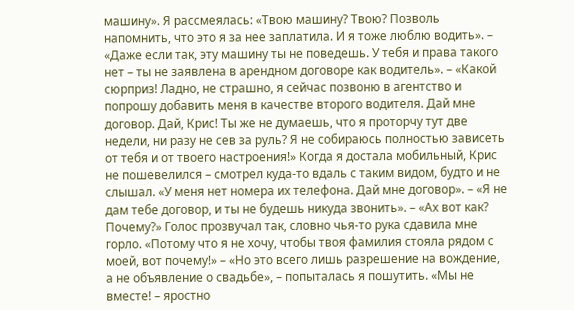машину». Я рассмеялась: «Твою машину? Твою? Позволь напомнить, что это я за нее заплатила. И я тоже люблю водить». – «Даже если так, эту машину ты не поведешь. У тебя и права такого нет – ты не заявлена в арендном договоре как водитель». – «Какой сюрприз! Ладно, не страшно, я сейчас позвоню в агентство и попрошу добавить меня в качестве второго водителя. Дай мне договор. Дай, Крис! Ты же не думаешь, что я проторчу тут две недели, ни разу не сев за руль? Я не собираюсь полностью зависеть от тебя и от твоего настроения!» Когда я достала мобильный, Крис не пошевелился – смотрел куда-то вдаль с таким видом, будто и не слышал. «У меня нет номера их телефона. Дай мне договор». – «Я не дам тебе договор, и ты не будешь никуда звонить». – «Ах вот как? Почему?» Голос прозвучал так, словно чья-то рука сдавила мне горло. «Потому что я не хочу, чтобы твоя фамилия стояла рядом с моей, вот почему!» – «Но это всего лишь разрешение на вождение, а не объявление о свадьбе», – попыталась я пошутить. «Мы не вместе! – яростно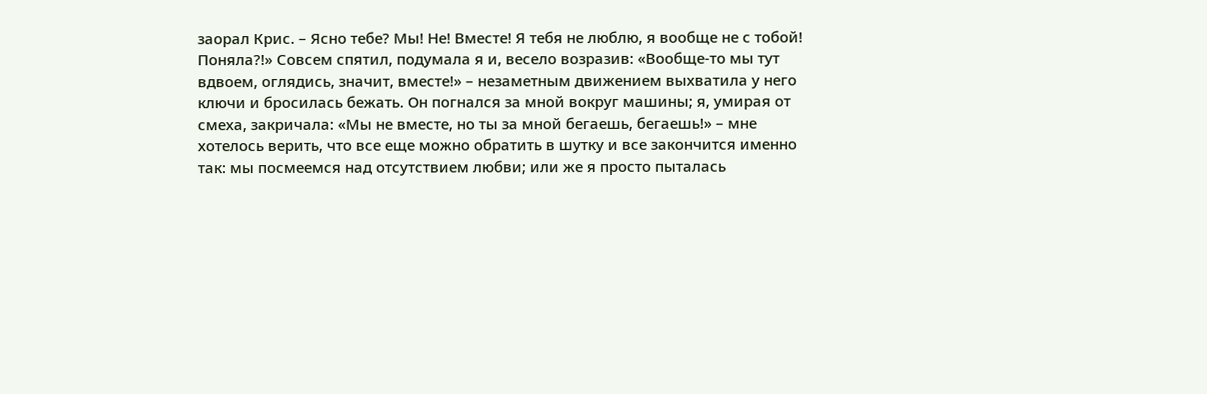заорал Крис. – Ясно тебе? Мы! Не! Вместе! Я тебя не люблю, я вообще не с тобой! Поняла?!» Совсем спятил, подумала я и, весело возразив: «Вообще-то мы тут вдвоем, оглядись, значит, вместе!» – незаметным движением выхватила у него ключи и бросилась бежать. Он погнался за мной вокруг машины; я, умирая от смеха, закричала: «Мы не вместе, но ты за мной бегаешь, бегаешь!» – мне хотелось верить, что все еще можно обратить в шутку и все закончится именно так: мы посмеемся над отсутствием любви; или же я просто пыталась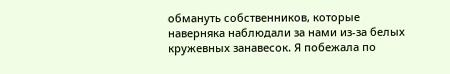обмануть собственников, которые наверняка наблюдали за нами из-за белых кружевных занавесок. Я побежала по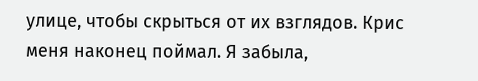улице, чтобы скрыться от их взглядов. Крис меня наконец поймал. Я забыла,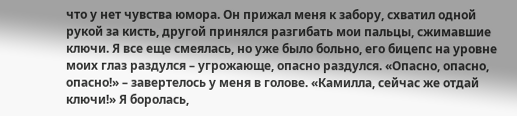что у нет чувства юмора. Он прижал меня к забору, схватил одной рукой за кисть, другой принялся разгибать мои пальцы, сжимавшие ключи. Я все еще смеялась, но уже было больно, его бицепс на уровне моих глаз раздулся – угрожающе, опасно раздулся. «Опасно, опасно, опасно!» – завертелось у меня в голове. «Камилла, сейчас же отдай ключи!» Я боролась,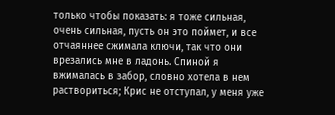только чтобы показать: я тоже сильная, очень сильная, пусть он это поймет, и все отчаяннее сжимала ключи, так что они врезались мне в ладонь. Спиной я вжималась в забор, словно хотела в нем раствориться; Крис не отступал, у меня уже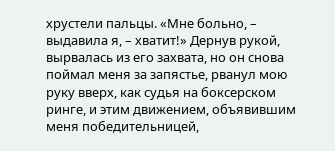хрустели пальцы. «Мне больно, – выдавила я, – хватит!» Дернув рукой, вырвалась из его захвата, но он снова поймал меня за запястье, рванул мою руку вверх, как судья на боксерском ринге, и этим движением, объявившим меня победительницей,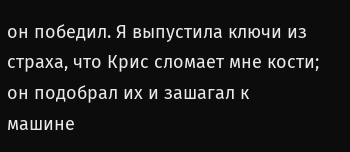он победил. Я выпустила ключи из страха, что Крис сломает мне кости; он подобрал их и зашагал к машине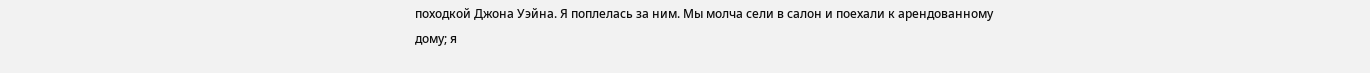походкой Джона Уэйна. Я поплелась за ним. Мы молча сели в салон и поехали к арендованному дому; я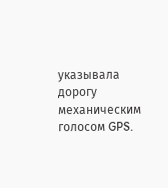указывала дорогу механическим голосом GPS.